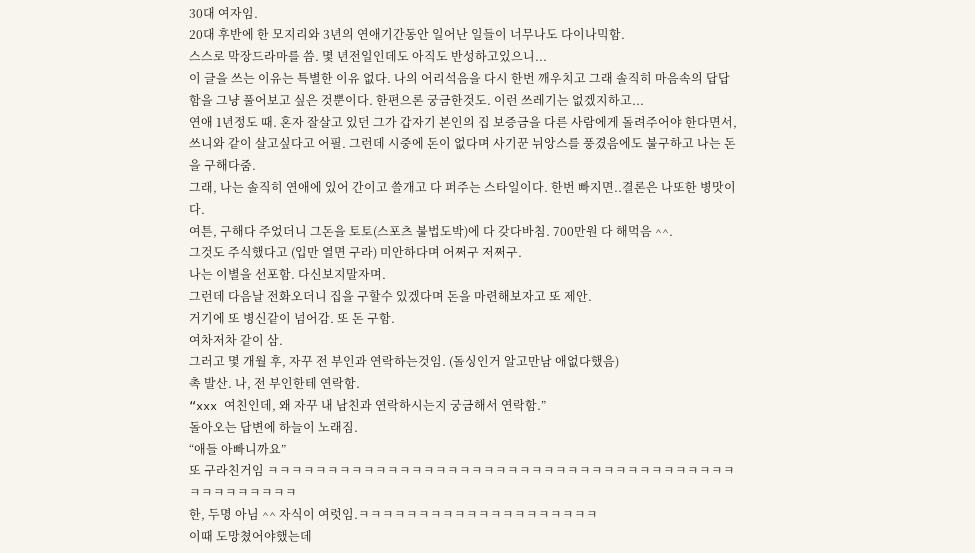30대 여자임.
20대 후반에 한 모지리와 3년의 연애기간동안 일어난 일들이 너무나도 다이나믹함.
스스로 막장드라마를 씀. 몇 년전일인데도 아직도 반성하고있으니...
이 글을 쓰는 이유는 특별한 이유 없다. 나의 어리석음을 다시 한번 깨우치고 그래 솔직히 마음속의 답답함을 그냥 풀어보고 싶은 것뿐이다. 한편으론 궁금한것도. 이런 쓰레기는 없겠지하고...
연애 1년정도 때. 혼자 잘살고 있던 그가 갑자기 본인의 집 보증금을 다른 사람에게 돌려주어야 한다면서, 쓰니와 같이 살고싶다고 어필. 그런데 시중에 돈이 없다며 사기꾼 뉘앙스를 풍겼음에도 불구하고 나는 돈을 구해다줌.
그래, 나는 솔직히 연애에 있어 간이고 쓸개고 다 퍼주는 스타일이다. 한번 빠지면..결론은 나또한 병맛이다.
여튼, 구해다 주었더니 그돈을 토토(스포츠 불법도박)에 다 갖다바침. 700만원 다 해먹음 ^^.
그것도 주식했다고 (입만 열면 구라) 미안하다며 어쩌구 저쩌구.
나는 이별을 선포함. 다신보지말자며.
그런데 다음날 전화오더니 집을 구할수 있겠다며 돈을 마련해보자고 또 제안.
거기에 또 병신같이 넘어감. 또 돈 구함.
여차저차 같이 삼.
그러고 몇 개월 후, 자꾸 전 부인과 연락하는것임. (돌싱인거 알고만남 애없다했음)
촉 발산. 나, 전 부인한테 연락함.
“xxx 여친인데, 왜 자꾸 내 남친과 연락하시는지 궁금해서 연락함.”
돌아오는 답변에 하늘이 노래짐.
“애들 아빠니까요”
또 구라친거임 ㅋㅋㅋㅋㅋㅋㅋㅋㅋㅋㅋㅋㅋㅋㅋㅋㅋㅋㅋㅋㅋㅋㅋㅋㅋㅋㅋㅋㅋㅋㅋㅋㅋㅋㅋㅋㅋㅋㅋㅋㅋㅋㅋㅋㅋㅋㅋㅋ
한, 두명 아님 ^^ 자식이 여럿임.ㅋㅋㅋㅋㅋㅋㅋㅋㅋㅋㅋㅋㅋㅋㅋㅋㅋㅋㅋㅋ
이때 도망쳤어야했는데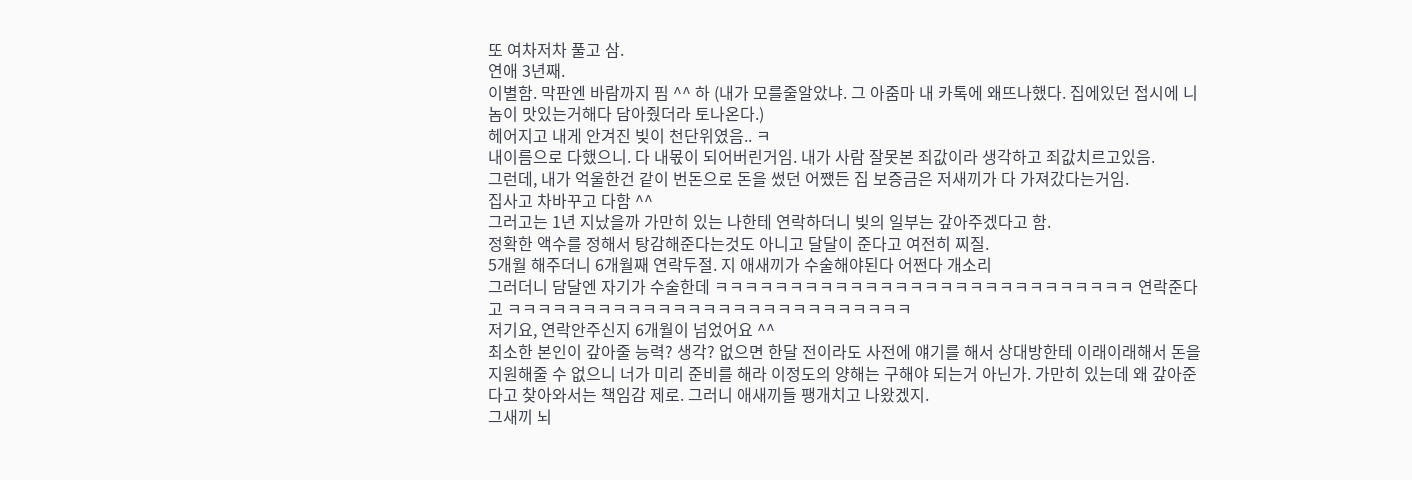또 여차저차 풀고 삼.
연애 3년째.
이별함. 막판엔 바람까지 핌 ^^ 하 (내가 모를줄알았냐. 그 아줌마 내 카톡에 왜뜨나했다. 집에있던 접시에 니놈이 맛있는거해다 담아줬더라 토나온다.)
헤어지고 내게 안겨진 빚이 천단위였음.. ㅋ
내이름으로 다했으니. 다 내몫이 되어버린거임. 내가 사람 잘못본 죄값이라 생각하고 죄값치르고있음.
그런데, 내가 억울한건 같이 번돈으로 돈을 썼던 어쨌든 집 보증금은 저새끼가 다 가져갔다는거임.
집사고 차바꾸고 다함 ^^
그러고는 1년 지났을까 가만히 있는 나한테 연락하더니 빚의 일부는 갚아주겠다고 함.
정확한 액수를 정해서 탕감해준다는것도 아니고 달달이 준다고 여전히 찌질.
5개월 해주더니 6개월째 연락두절. 지 애새끼가 수술해야된다 어쩐다 개소리
그러더니 담달엔 자기가 수술한데 ㅋㅋㅋㅋㅋㅋㅋㅋㅋㅋㅋㅋㅋㅋㅋㅋㅋㅋㅋㅋㅋㅋㅋㅋㅋㅋㅋㅋ 연락준다고 ㅋㅋㅋㅋㅋㅋㅋㅋㅋㅋㅋㅋㅋㅋㅋㅋㅋㅋㅋㅋㅋㅋㅋㅋㅋㅋㅋ
저기요, 연락안주신지 6개월이 넘었어요 ^^
최소한 본인이 갚아줄 능력? 생각? 없으면 한달 전이라도 사전에 얘기를 해서 상대방한테 이래이래해서 돈을 지원해줄 수 없으니 너가 미리 준비를 해라 이정도의 양해는 구해야 되는거 아닌가. 가만히 있는데 왜 갚아준다고 찾아와서는 책임감 제로. 그러니 애새끼들 팽개치고 나왔겠지.
그새끼 뇌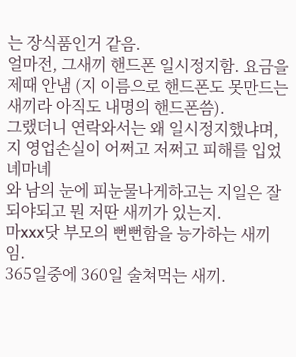는 장식품인거 같음.
얼마전, 그새끼 핸드폰 일시정지함. 요금을 제때 안냄 (지 이름으로 핸드폰도 못만드는새끼라 아직도 내명의 핸드폰씀).
그랬더니 연락와서는 왜 일시정지했냐며, 지 영업손실이 어쩌고 저쩌고 피해를 입었녜마녜
와 남의 눈에 피눈물나게하고는 지일은 잘되야되고 뭔 저딴 새끼가 있는지.
마xxx닷 부모의 뻔뻔함을 능가하는 새끼임.
365일중에 360일 술쳐먹는 새끼.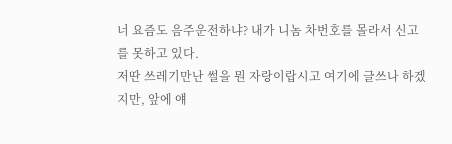너 요즘도 음주운전하냐? 내가 니놈 차번호를 몰라서 신고를 못하고 있다.
저딴 쓰레기만난 썰을 뭔 자랑이랍시고 여기에 글쓰나 하겠지만, 앞에 얘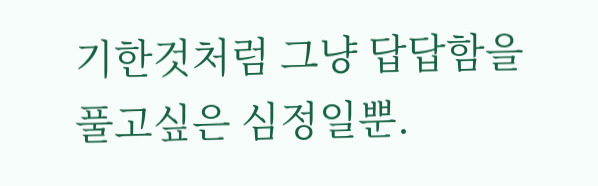기한것처럼 그냥 답답함을 풀고싶은 심정일뿐.